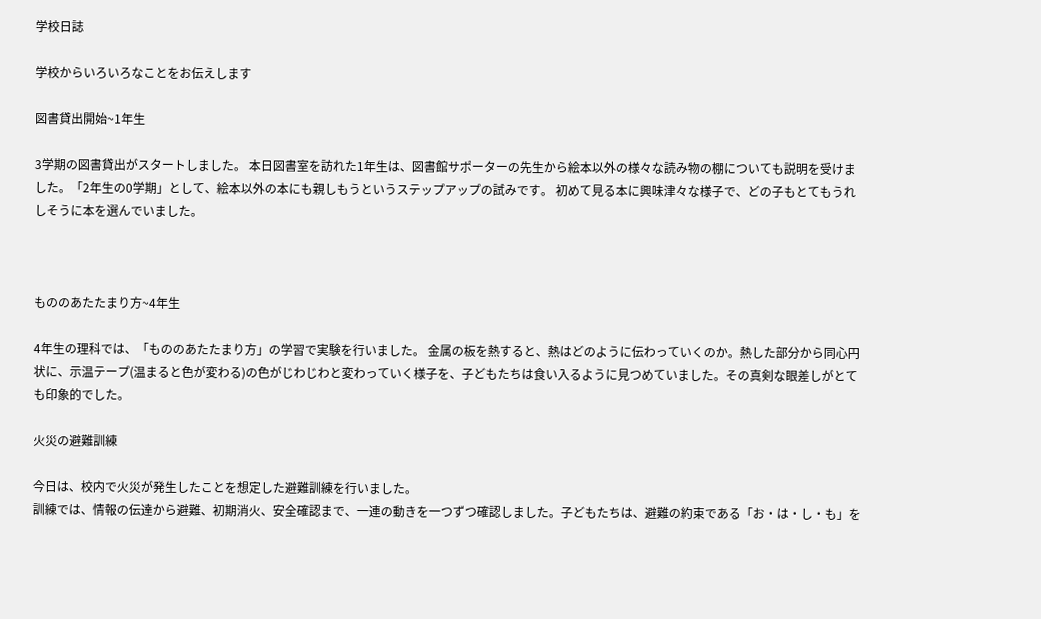学校日誌

学校からいろいろなことをお伝えします

図書貸出開始~1年生

3学期の図書貸出がスタートしました。 本日図書室を訪れた1年生は、図書館サポーターの先生から絵本以外の様々な読み物の棚についても説明を受けました。「2年生の0学期」として、絵本以外の本にも親しもうというステップアップの試みです。 初めて見る本に興味津々な様子で、どの子もとてもうれしそうに本を選んでいました。



もののあたたまり方~4年生

4年生の理科では、「もののあたたまり方」の学習で実験を行いました。 金属の板を熱すると、熱はどのように伝わっていくのか。熱した部分から同心円状に、示温テープ(温まると色が変わる)の色がじわじわと変わっていく様子を、子どもたちは食い入るように見つめていました。その真剣な眼差しがとても印象的でした。

火災の避難訓練

今日は、校内で火災が発生したことを想定した避難訓練を行いました。
訓練では、情報の伝達から避難、初期消火、安全確認まで、一連の動きを一つずつ確認しました。子どもたちは、避難の約束である「お・は・し・も」を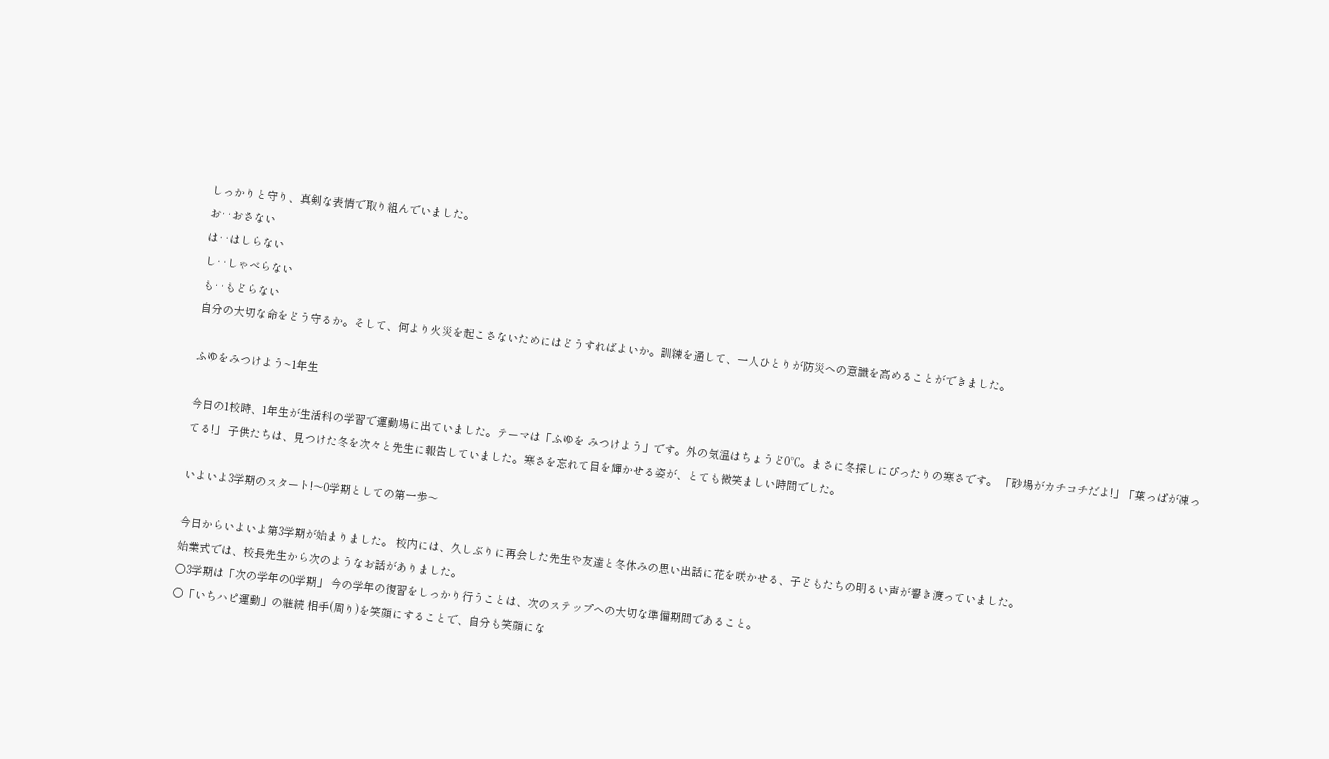しっかりと守り、真剣な表情で取り組んでいました。
お‥おさない
は‥はしらない
し‥しゃべらない
も‥もどらない
自分の大切な命をどう守るか。そして、何より火災を起こさないためにはどうすればよいか。訓練を通して、一人ひとりが防災への意識を高めることができました。

ふゆをみつけよう~1年生

今日の1校時、1年生が生活科の学習で運動場に出ていました。テーマは「ふゆを みつけよう」です。外の気温はちょうど0℃。まさに冬探しにぴったりの寒さです。 「砂場がカチコチだよ!」「葉っぱが凍ってる!」 子供たちは、見つけた冬を次々と先生に報告していました。寒さを忘れて目を輝かせる姿が、とても微笑ましい時間でした。

いよいよ3学期のスタート!〜0学期としての第一歩〜

今日からいよいよ第3学期が始まりました。 校内には、久しぶりに再会した先生や友達と冬休みの思い出話に花を咲かせる、子どもたちの明るい声が響き渡っていました。
始業式では、校長先生から次のようなお話がありました。
○3学期は「次の学年の0学期」 今の学年の復習をしっかり行うことは、次のステップへの大切な準備期間であること。
○「いちハピ運動」の継続 相手(周り)を笑顔にすることで、自分も笑顔にな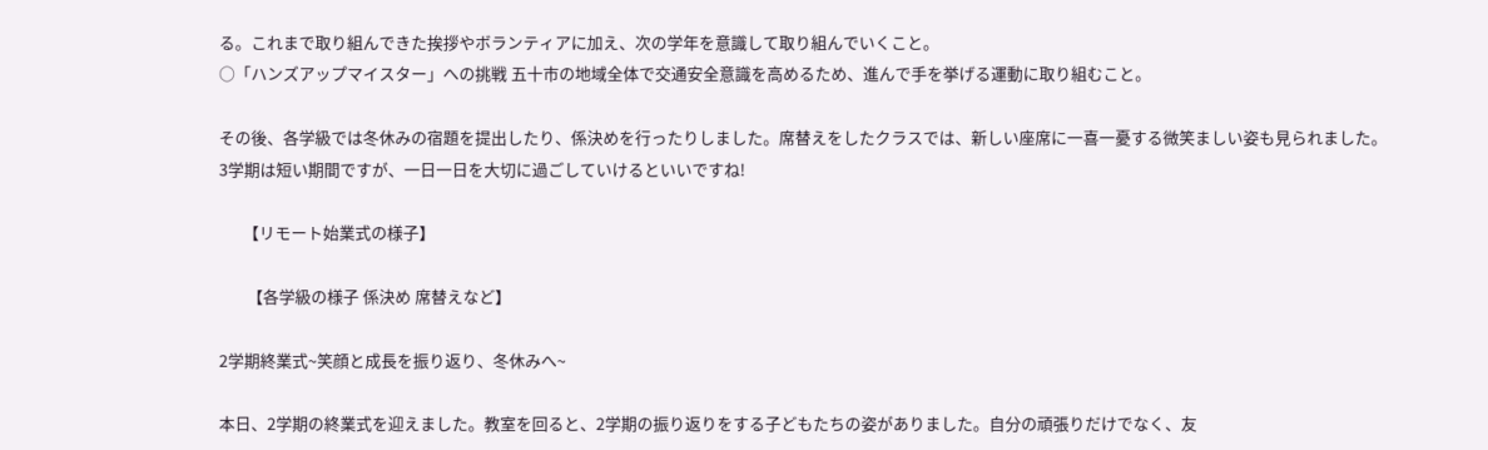る。これまで取り組んできた挨拶やボランティアに加え、次の学年を意識して取り組んでいくこと。
○「ハンズアップマイスター」への挑戦 五十市の地域全体で交通安全意識を高めるため、進んで手を挙げる運動に取り組むこと。

その後、各学級では冬休みの宿題を提出したり、係決めを行ったりしました。席替えをしたクラスでは、新しい座席に一喜一憂する微笑ましい姿も見られました。
3学期は短い期間ですが、一日一日を大切に過ごしていけるといいですね!

      【リモート始業式の様子】

       【各学級の様子 係決め 席替えなど】

2学期終業式~笑顔と成長を振り返り、冬休みへ~

本日、2学期の終業式を迎えました。教室を回ると、2学期の振り返りをする子どもたちの姿がありました。自分の頑張りだけでなく、友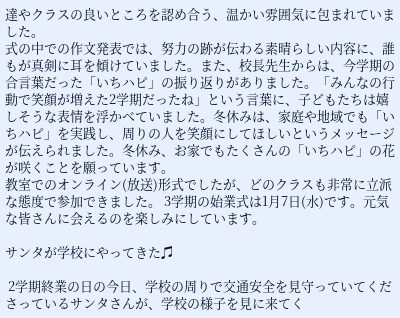達やクラスの良いところを認め合う、温かい雰囲気に包まれていました。
式の中での作文発表では、努力の跡が伝わる素晴らしい内容に、誰もが真剣に耳を傾けていました。また、校長先生からは、今学期の合言葉だった「いちハピ」の振り返りがありました。「みんなの行動で笑顔が増えた2学期だったね」という言葉に、子どもたちは嬉しそうな表情を浮かべていました。冬休みは、家庭や地域でも「いちハピ」を実践し、周りの人を笑顔にしてほしいというメッセージが伝えられました。冬休み、お家でもたくさんの「いちハピ」の花が咲くことを願っています。
教室でのオンライン(放送)形式でしたが、どのクラスも非常に立派な態度で参加できました。 3学期の始業式は1月7日(水)です。元気な皆さんに会えるのを楽しみにしています。

サンタが学校にやってきた♫

 2学期終業の日の今日、学校の周りで交通安全を見守っていてくださっているサンタさんが、学校の様子を見に来てく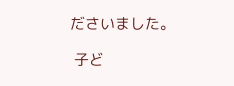ださいました。

 子ど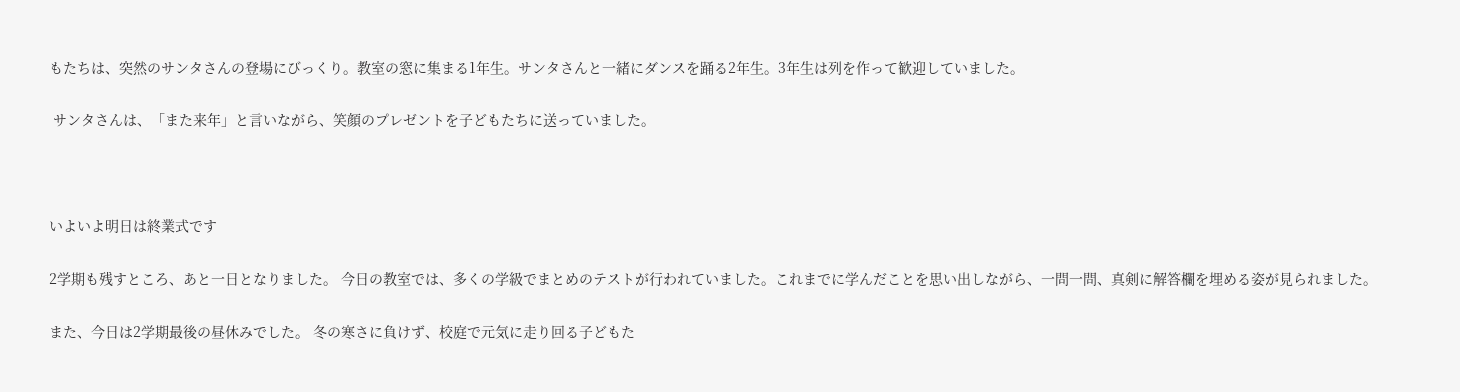もたちは、突然のサンタさんの登場にびっくり。教室の窓に集まる1年生。サンタさんと一緒にダンスを踊る2年生。3年生は列を作って歓迎していました。

 サンタさんは、「また来年」と言いながら、笑顔のプレゼントを子どもたちに送っていました。



いよいよ明日は終業式です

2学期も残すところ、あと一日となりました。 今日の教室では、多くの学級でまとめのテストが行われていました。これまでに学んだことを思い出しながら、一問一問、真剣に解答欄を埋める姿が見られました。

また、今日は2学期最後の昼休みでした。 冬の寒さに負けず、校庭で元気に走り回る子どもた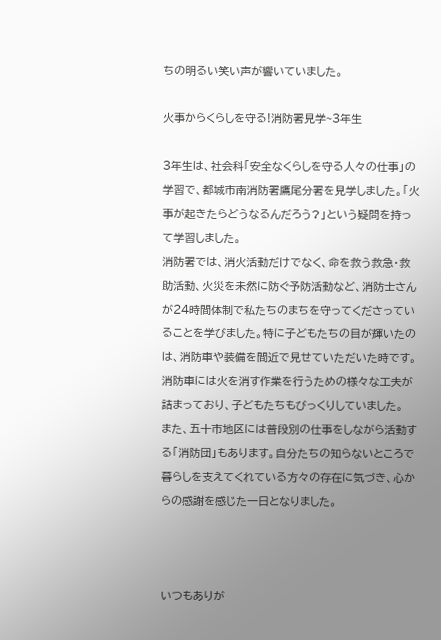ちの明るい笑い声が響いていました。

火事からくらしを守る!消防署見学~3年生

3年生は、社会科「安全なくらしを守る人々の仕事」の学習で、都城市南消防署鷹尾分署を見学しました。「火事が起きたらどうなるんだろう?」という疑問を持って学習しました。
消防署では、消火活動だけでなく、命を救う救急・救助活動、火災を未然に防ぐ予防活動など、消防士さんが24時間体制で私たちのまちを守ってくださっていることを学びました。特に子どもたちの目が輝いたのは、消防車や装備を間近で見せていただいた時です。消防車には火を消す作業を行うための様々な工夫が詰まっており、子どもたちもびっくりしていました。
また、五十市地区には普段別の仕事をしながら活動する「消防団」もあります。自分たちの知らないところで暮らしを支えてくれている方々の存在に気づき、心からの感謝を感じた一日となりました。



いつもありが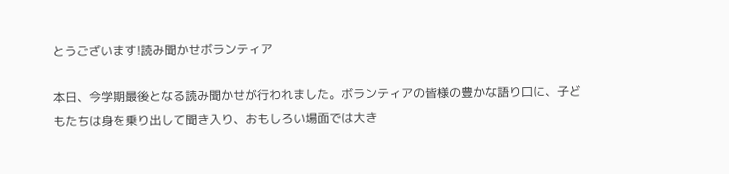とうございます!読み聞かせボランティア

本日、今学期最後となる読み聞かせが行われました。ボランティアの皆様の豊かな語り口に、子どもたちは身を乗り出して聞き入り、おもしろい場面では大き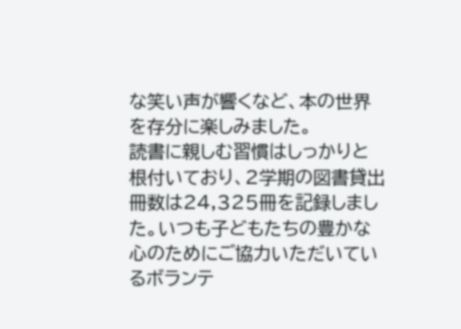な笑い声が響くなど、本の世界を存分に楽しみました。
読書に親しむ習慣はしっかりと根付いており、2学期の図書貸出冊数は24,325冊を記録しました。いつも子どもたちの豊かな心のためにご協力いただいているボランテ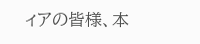ィアの皆様、本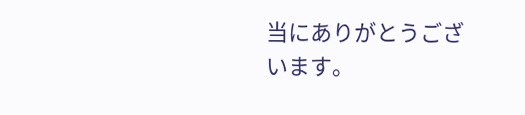当にありがとうございます。